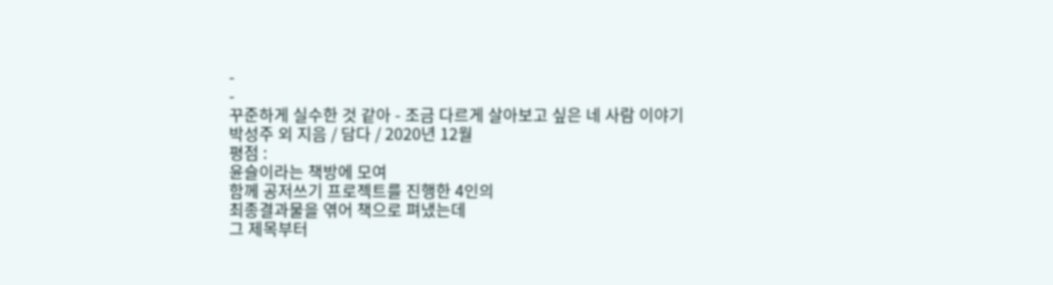-
-
꾸준하게 실수한 것 같아 - 조금 다르게 살아보고 싶은 네 사람 이야기
박성주 외 지음 / 담다 / 2020년 12월
평점 :
윤슬이라는 책방에 모여
함께 공저쓰기 프로젝트를 진행한 4인의
최종결과물을 엮어 책으로 펴냈는데
그 제목부터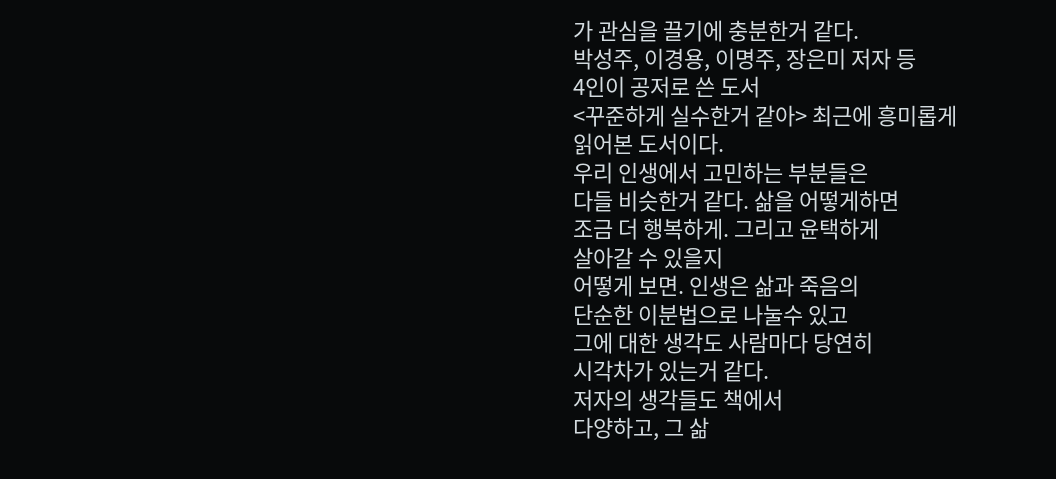가 관심을 끌기에 충분한거 같다.
박성주, 이경용, 이명주, 장은미 저자 등
4인이 공저로 쓴 도서
<꾸준하게 실수한거 같아> 최근에 흥미롭게
읽어본 도서이다.
우리 인생에서 고민하는 부분들은
다들 비슷한거 같다. 삶을 어떻게하면
조금 더 행복하게. 그리고 윤택하게
살아갈 수 있을지
어떻게 보면. 인생은 삶과 죽음의
단순한 이분법으로 나눌수 있고
그에 대한 생각도 사람마다 당연히
시각차가 있는거 같다.
저자의 생각들도 책에서
다양하고, 그 삶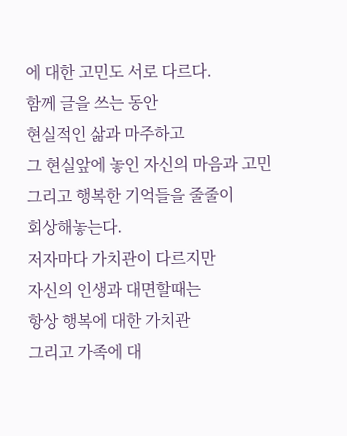에 대한 고민도 서로 다르다.
함께 글을 쓰는 동안
현실적인 삶과 마주하고
그 현실앞에 놓인 자신의 마음과 고민
그리고 행복한 기억들을 줄줄이
회상해놓는다.
저자마다 가치관이 다르지만
자신의 인생과 대면할때는
항상 행복에 대한 가치관
그리고 가족에 대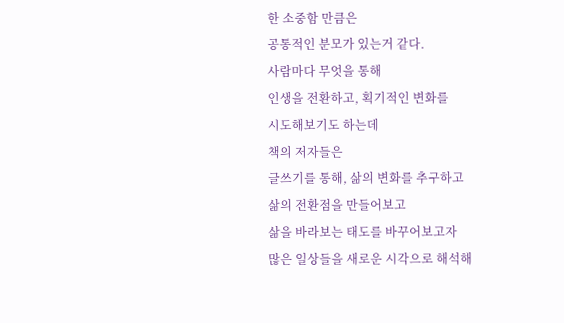한 소중함 만큼은
공통적인 분모가 있는거 같다.
사람마다 무엇을 통해
인생을 전환하고, 획기적인 변화를
시도해보기도 하는데
책의 저자들은
글쓰기를 통해, 삶의 변화를 추구하고
삶의 전환점을 만들어보고
삶을 바라보는 태도를 바꾸어보고자
많은 일상들을 새로운 시각으로 해석해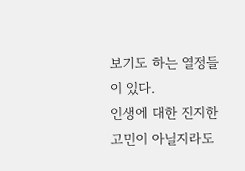보기도 하는 열정들이 있다.
인생에 대한 진지한 고민이 아닐지라도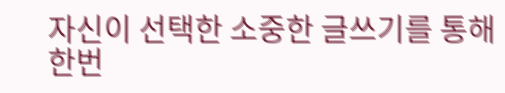자신이 선택한 소중한 글쓰기를 통해
한번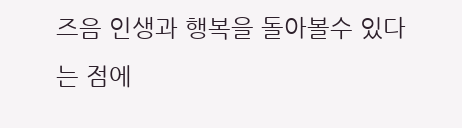즈음 인생과 행복을 돌아볼수 있다는 점에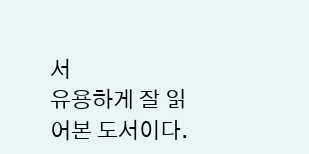서
유용하게 잘 읽어본 도서이다.